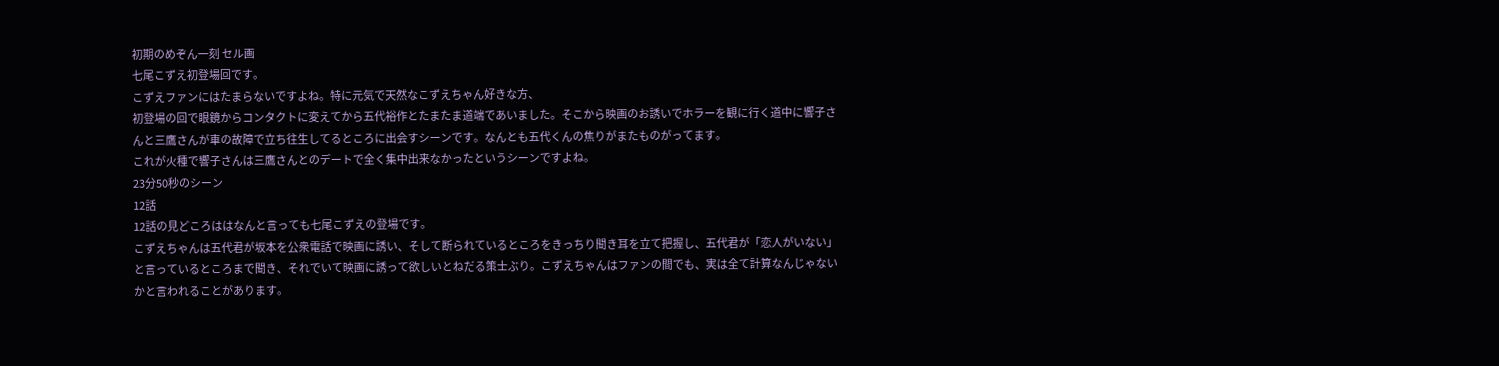初期のめぞん一刻 セル画
七尾こずえ初登場回です。
こずえファンにはたまらないですよね。特に元気で天然なこずえちゃん好きな方、
初登場の回で眼鏡からコンタクトに変えてから五代裕作とたまたま道端であいました。そこから映画のお誘いでホラーを観に行く道中に響子さんと三鷹さんが車の故障で立ち往生してるところに出会すシーンです。なんとも五代くんの焦りがまたものがってます。
これが火種で響子さんは三鷹さんとのデートで全く集中出来なかったというシーンですよね。
23分50秒のシーン
12話
12話の見どころははなんと言っても七尾こずえの登場です。
こずえちゃんは五代君が坂本を公衆電話で映画に誘い、そして断られているところをきっちり聞き耳を立て把握し、五代君が「恋人がいない」と言っているところまで聞き、それでいて映画に誘って欲しいとねだる策士ぶり。こずえちゃんはファンの間でも、実は全て計算なんじゃないかと言われることがあります。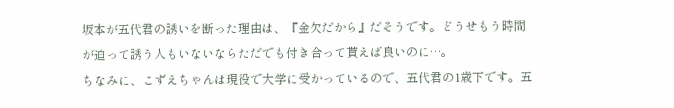坂本が五代君の誘いを断った理由は、『金欠だから』だそうです。どうせもう時間が迫って誘う人もいないならただでも付き合って貰えば良いのに…。
ちなみに、こずえちゃんは現役で大学に受かっているので、五代君の1歳下です。五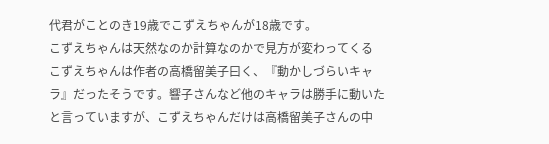代君がことのき19歳でこずえちゃんが18歳です。
こずえちゃんは天然なのか計算なのかで見方が変わってくる
こずえちゃんは作者の高橋留美子曰く、『動かしづらいキャラ』だったそうです。響子さんなど他のキャラは勝手に動いたと言っていますが、こずえちゃんだけは高橋留美子さんの中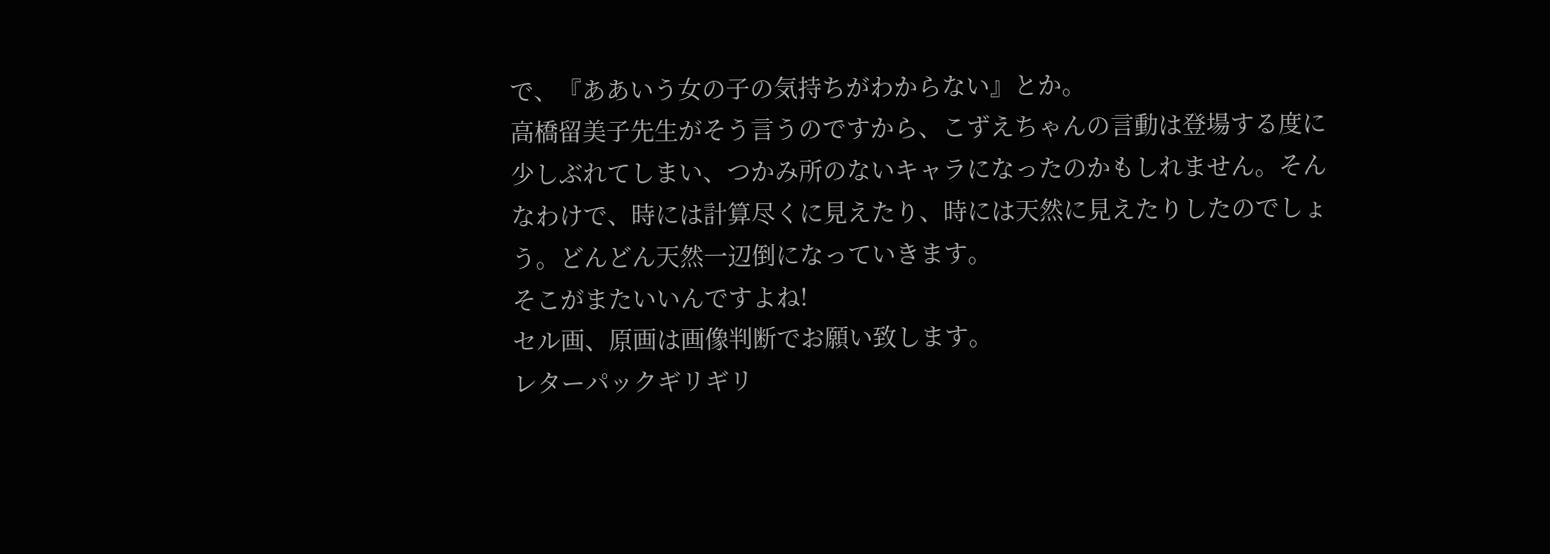で、『ああいう女の子の気持ちがわからない』とか。
高橋留美子先生がそう言うのですから、こずえちゃんの言動は登場する度に少しぶれてしまい、つかみ所のないキャラになったのかもしれません。そんなわけで、時には計算尽くに見えたり、時には天然に見えたりしたのでしょう。どんどん天然一辺倒になっていきます。
そこがまたいいんですよね!
セル画、原画は画像判断でお願い致します。
レターパックギリギリ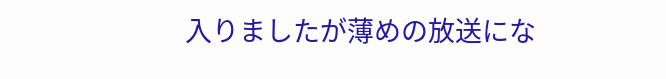入りましたが薄めの放送にな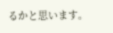るかと思います。